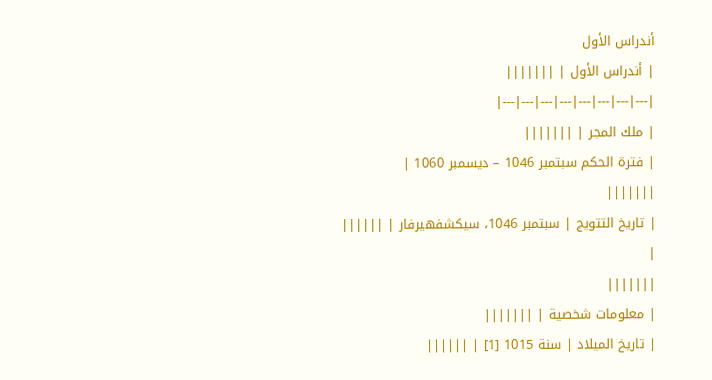أندراس الأول
| أندراس الأول | |||||||
|---|---|---|---|---|---|---|---|
| ملك المجر | |||||||
| فترة الحكم سبتمبر 1046 – ديسمبر 1060 |
|||||||
| تاريخ التتويج | سبتمبر 1046، سيكشفهيرفار | ||||||
|
|||||||
| معلومات شخصية | |||||||
| تاريخ الميلاد | سنة 1015 [1] | ||||||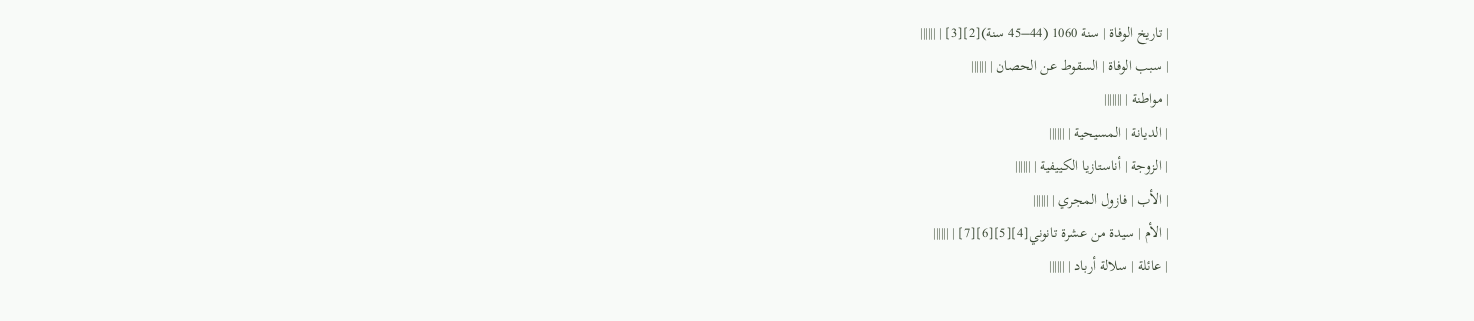| تاريخ الوفاة | سنة 1060 (44–45 سنة)[2][3] | ||||||
| سبب الوفاة | السقوط عن الحصان | ||||||
| مواطنة | |||||||
| الديانة | المسيحية | ||||||
| الزوجة | أناستازيا الكييفية | ||||||
| الأب | فازول المجري | ||||||
| الأم | سيدة من عشرة تانوني[4][5][6][7] | ||||||
| عائلة | سلالة أرباد | ||||||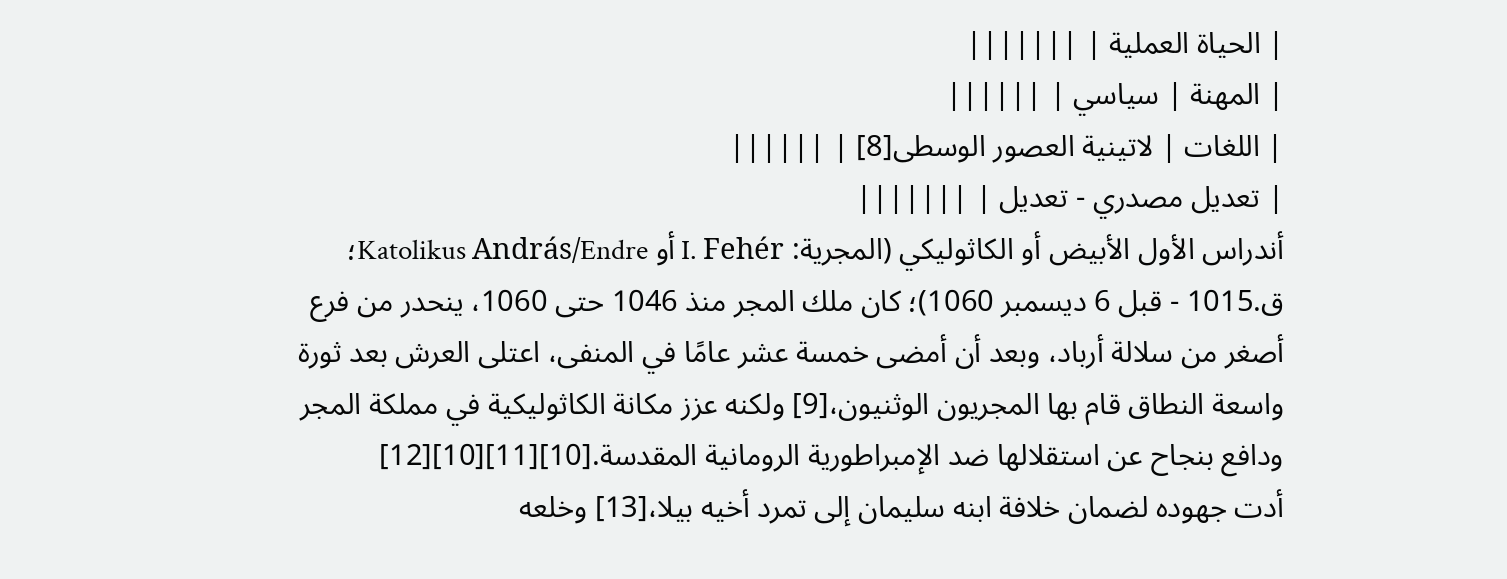| الحياة العملية | |||||||
| المهنة | سياسي | ||||||
| اللغات | لاتينية العصور الوسطى[8] | ||||||
| تعديل مصدري - تعديل | |||||||
أندراس الأول الأبيض أو الكاثوليكي (المجرية: I. Fehér أو Katolikus András/Endre؛ ق.1015 - قبل 6 ديسمبر 1060)؛ كان ملك المجر منذ 1046 حتى 1060، ينحدر من فرع أصغر من سلالة أرباد، وبعد أن أمضى خمسة عشر عامًا في المنفى، اعتلى العرش بعد ثورة واسعة النطاق قام بها المجريون الوثنيون،[9] ولكنه عزز مكانة الكاثوليكية في مملكة المجر ودافع بنجاح عن استقلالها ضد الإمبراطورية الرومانية المقدسة.[10][11][10][12]
أدت جهوده لضمان خلافة ابنه سليمان إلى تمرد أخيه بيلا،[13] وخلعه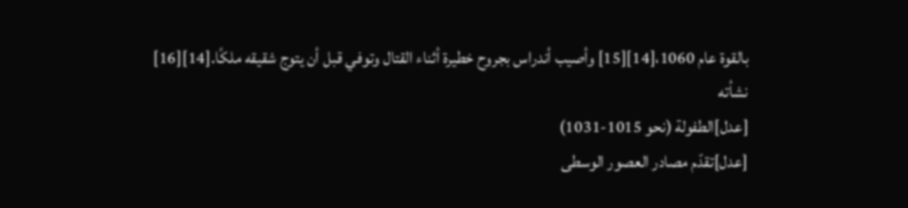بالقوة عام 1060،[14][15] وأصيب أندراس بجروح خطيرة أثناء القتال وتوفي قبل أن يتوج شقيقه ملكًا.[14][16]
نشأته
[عدل]الطفولة (نحو 1015-1031)
[عدل]تقدّم مصادر العصور الوسطى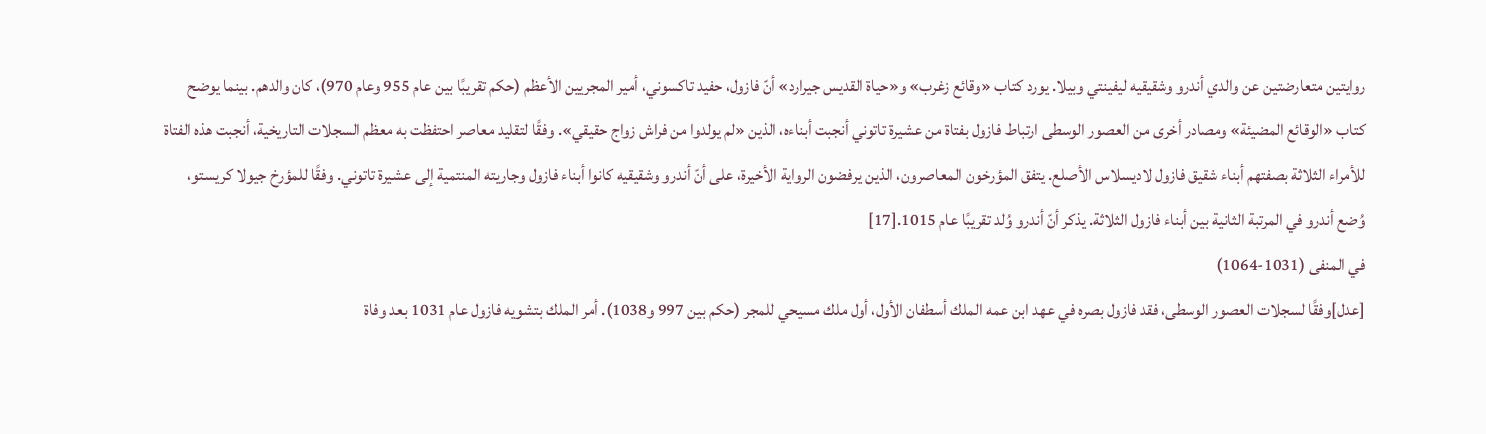روايتين متعارضتين عن والدي أندرو وشقيقيه ليفينتي وبيلا. يورد كتاب «وقائع زغرب» و«حياة القديس جيرارد» أنّ فازول، حفيد تاكسوني، أمير المجريين الأعظم (حكم تقريبًا بين عام 955 وعام 970)، كان والدهم. بينما يوضح كتاب «الوقائع المضيئة» ومصادر أخرى من العصور الوسطى ارتباط فازول بفتاة من عشيرة تاتوني أنجبت أبناءه، الذين «لم يولدوا من فراش زواج حقيقي». وفقًا لتقليد معاصر احتفظت به معظم السجلات التاريخية، أنجبت هذه الفتاة للأمراء الثلاثة بصفتهم أبناء شقيق فازول لاديسلاس الأصلع. يتفق المؤرخون المعاصرون، الذين يرفضون الرواية الأخيرة، على أنّ أندرو وشقيقيه كانوا أبناء فازول وجاريته المنتمية إلى عشيرة تاتوني. وفقًا للمؤرخ جيولا كريستو، وُضع أندرو في المرتبة الثانية بين أبناء فازول الثلاثة. يذكر أنّ أندرو وُلد تقريبًا عام 1015.[17]
في المنفى (1031-1064)
[عدل]وفقًا لسجلات العصور الوسطى، فقد فازول بصره في عهد ابن عمه الملك أسطفان الأول، أول ملك مسيحي للمجر (حكم بين 997 و1038). أمر الملك بتشويه فازول عام 1031 بعد وفاة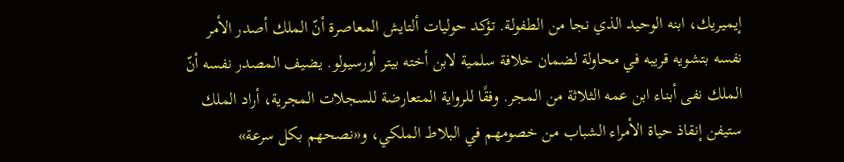إيميريك، ابنه الوحيد الذي نجا من الطفولة. تؤكد حوليات ألتايش المعاصرة أنّ الملك أصدر الأمر نفسه بتشويه قريبه في محاولة لضمان خلافة سلمية لابن أخته بيتر أورسيولو. يضيف المصدر نفسه أنّ الملك نفى أبناء ابن عمه الثلاثة من المجر. وفقًا للرواية المتعارضة للسجلات المجرية، أراد الملك ستيفن إنقاذ حياة الأمراء الشباب من خصومهم في البلاط الملكي، و«نصحهم بكل سرعة»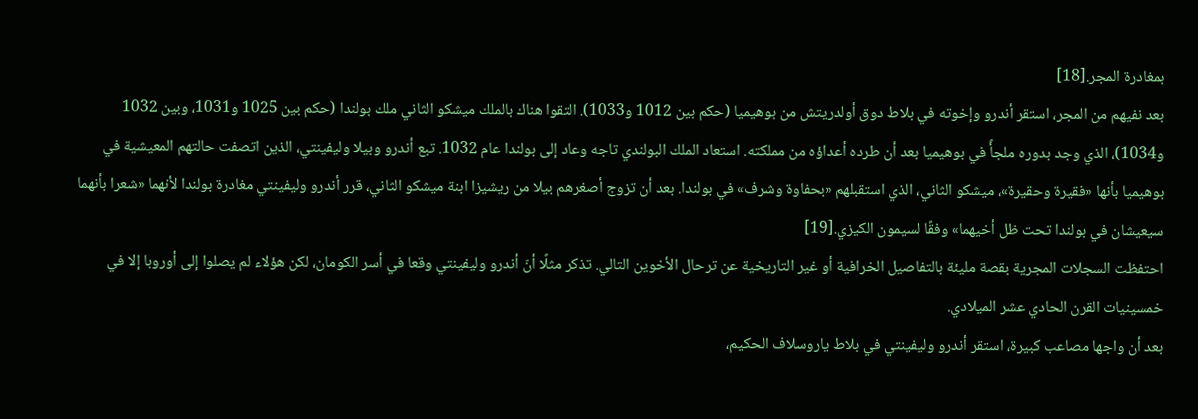بمغادرة المجر.[18]
بعد نفيهم من المجر، استقر أندرو وإخوته في بلاط دوق أولدريتش من بوهيميا (حكم بين 1012 و1033). التقوا هناك بالملك ميشكو الثاني ملك بولندا (حكم بين 1025 و1031، وبين 1032 و1034)، الذي وجد بدوره ملجأً في بوهيميا بعد أن طرده أعداؤه من مملكته. استعاد الملك البولندي تاجه وعاد إلى بولندا عام 1032. تبع أندرو وبيلا وليفينتي، الذين اتصفت حالتهم المعيشية في بوهيميا بأنها «فقيرة وحقيرة»، ميشكو الثاني، الذي استقبلهم «بحفاوة وشرف» في بولندا. بعد أن تزوج أصغرهم بيلا من ريشيزا ابنة ميشكو الثاني، قرر أندرو وليفينتي مغادرة بولندا لأنهما «شعرا بأنهما سيعيشان في بولندا تحت ظل أخيهما» وفقًا لسيمون الكيزي.[19]
احتفظت السجلات المجرية بقصة مليئة بالتفاصيل الخرافية أو غير التاريخية عن ترحال الأخوين التالي. تذكر مثلًا أنّ أندرو وليفينتي وقعا في أسر الكومان، لكن هؤلاء لم يصلوا إلى أوروبا إلا في خمسينيات القرن الحادي عشر الميلادي.
بعد أن واجها مصاعب كبيرة، استقر أندرو وليفينتي في بلاط ياروسلاف الحكيم،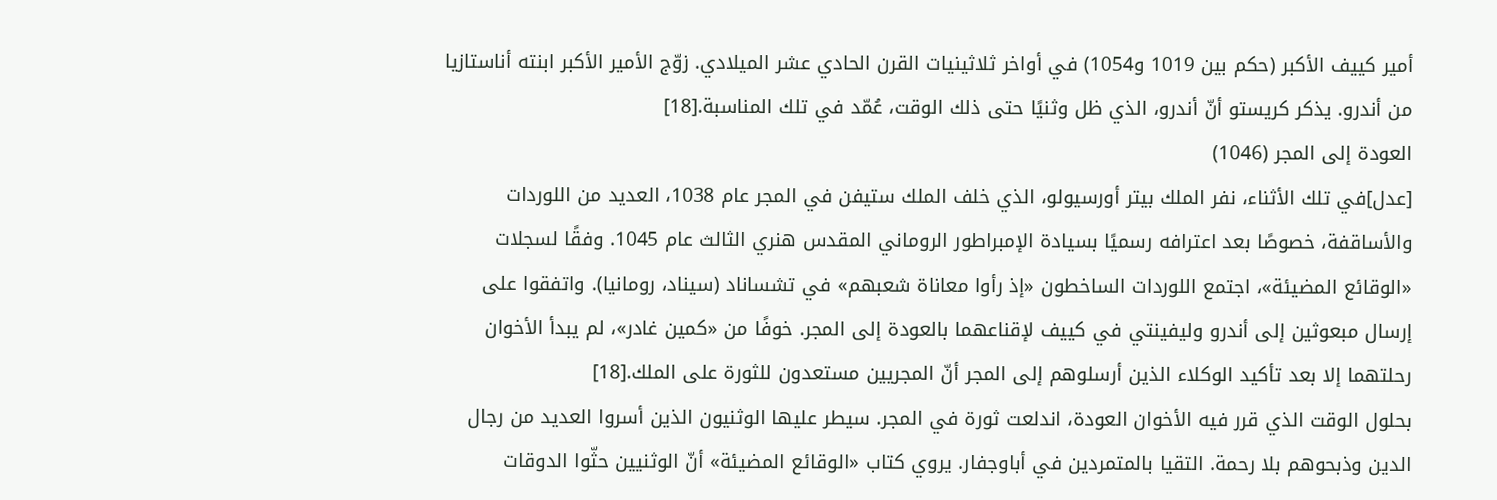أمير كييف الأكبر (حكم بين 1019 و1054) في أواخر ثلاثينيات القرن الحادي عشر الميلادي. زوّج الأمير الأكبر ابنته أناستازيا من أندرو. يذكر كريستو أنّ أندرو، الذي ظل وثنيًا حتى ذلك الوقت، عُمّد في تلك المناسبة.[18]
العودة إلى المجر (1046)
[عدل]في تلك الأثناء، نفر الملك بيتر أورسيولو، الذي خلف الملك ستيفن في المجر عام 1038، العديد من اللوردات والأساقفة، خصوصًا بعد اعترافه رسميًا بسيادة الإمبراطور الروماني المقدس هنري الثالث عام 1045. وفقًا لسجلات «الوقائع المضيئة»، اجتمع اللوردات الساخطون «إذ رأوا معاناة شعبهم» في تشساناد (سيناد، رومانيا). واتفقوا على إرسال مبعوثين إلى أندرو وليفينتي في كييف لإقناعهما بالعودة إلى المجر. خوفًا من «كمين غادر»، لم يبدأ الأخوان رحلتهما إلا بعد تأكيد الوكلاء الذين أرسلوهم إلى المجر أنّ المجريين مستعدون للثورة على الملك.[18]
بحلول الوقت الذي قرر فيه الأخوان العودة، اندلعت ثورة في المجر. سيطر عليها الوثنيون الذين أسروا العديد من رجال الدين وذبحوهم بلا رحمة. التقيا بالمتمردين في أباوجفار. يروي كتاب «الوقائع المضيئة» أنّ الوثنيين حثّوا الدوقات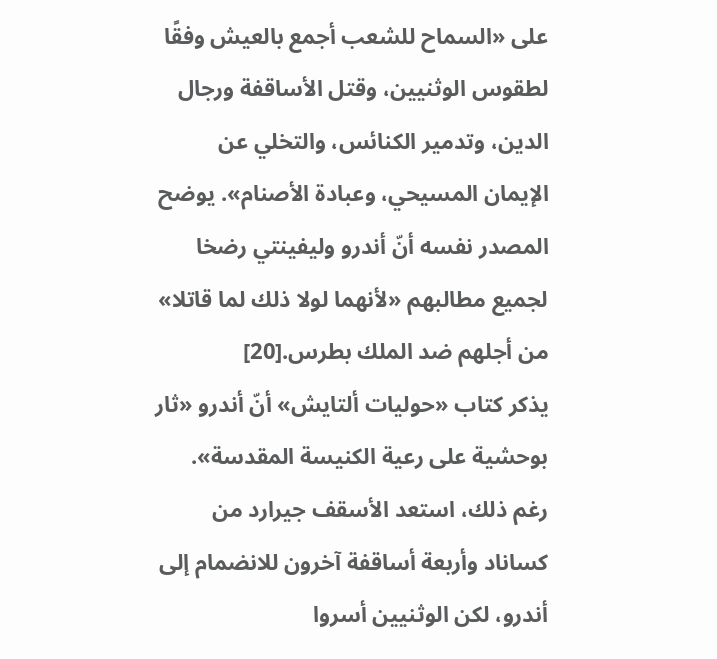على «السماح للشعب أجمع بالعيش وفقًا لطقوس الوثنيين، وقتل الأساقفة ورجال الدين، وتدمير الكنائس، والتخلي عن الإيمان المسيحي، وعبادة الأصنام». يوضح المصدر نفسه أنّ أندرو وليفينتي رضخا لجميع مطالبهم «لأنهما لولا ذلك لما قاتلا» من أجلهم ضد الملك بطرس.[20]
يذكر كتاب «حوليات ألتايش» أنّ أندرو «ثار بوحشية على رعية الكنيسة المقدسة». رغم ذلك، استعد الأسقف جيرارد من كساناد وأربعة أساقفة آخرون للانضمام إلى أندرو، لكن الوثنيين أسروا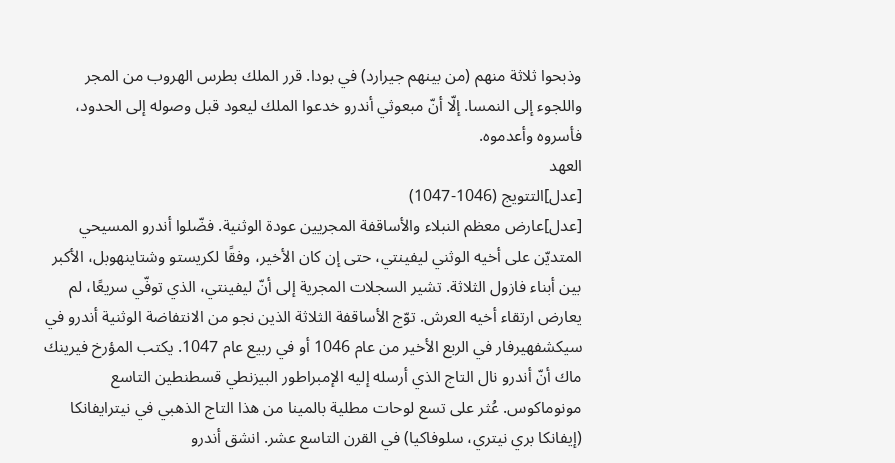وذبحوا ثلاثة منهم (من بينهم جيرارد) في بودا. قرر الملك بطرس الهروب من المجر واللجوء إلى النمسا. إلّا أنّ مبعوثي أندرو خدعوا الملك ليعود قبل وصوله إلى الحدود، فأسروه وأعدموه.
العهد
[عدل]التتويج (1046-1047)
[عدل]عارض معظم النبلاء والأساقفة المجريين عودة الوثنية. فضّلوا أندرو المسيحي المتديّن على أخيه الوثني ليفينتي، حتى إن كان الأخير، وفقًا لكريستو وشتاينهوبل، الأكبر بين أبناء فازول الثلاثة. تشير السجلات المجرية إلى أنّ ليفينتي، الذي توفّي سريعًا، لم يعارض ارتقاء أخيه العرش. توّج الأساقفة الثلاثة الذين نجو من الانتفاضة الوثنية أندرو في سيكشفهيرفار في الربع الأخير من عام 1046 أو في ربيع عام 1047. يكتب المؤرخ فيرينك ماك أنّ أندرو نال التاج الذي أرسله إليه الإمبراطور البيزنطي قسطنطين التاسع مونوماكوس. عُثر على تسع لوحات مطلية بالمينا من هذا التاج الذهبي في نيترايفانكا (إيفانكا بري نيتري، سلوفاكيا) في القرن التاسع عشر. انشق أندرو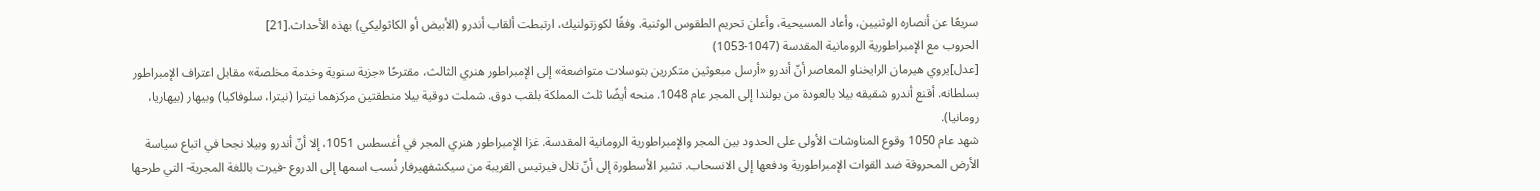سريعًا عن أنصاره الوثنيين، وأعاد المسيحية، وأعلن تحريم الطقوس الوثنية. وفقًا لكوزتولنيك، ارتبطت ألقاب أندرو (الأبيض أو الكاثوليكي) بهذه الأحداث.[21]
الحروب مع الإمبراطورية الرومانية المقدسة (1047-1053)
[عدل]يروي هيرمان الرايخناو المعاصر أنّ أندرو «أرسل مبعوثين متكررين بتوسلات متواضعة» إلى الإمبراطور هنري الثالث، مقترحًا «جزية سنوية وخدمة مخلصة» مقابل اعتراف الإمبراطور بسلطانه. أقنع أندرو شقيقه بيلا بالعودة من بولندا إلى المجر عام 1048. منحه أيضًا ثلث المملكة بلقب دوق. شملت دوقية بيلا منطقتين مركزهما نيترا (نيترا، سلوفاكيا) وبيهار (بيهاريا، رومانيا).
شهد عام 1050 وقوع المناوشات الأولى على الحدود بين المجر والإمبراطورية الرومانية المقدسة. غزا الإمبراطور هنري المجر في أغسطس 1051، إلا أنّ أندرو وبيلا نجحا في اتباع سياسة الأرض المحروقة ضد القوات الإمبراطورية ودفعها إلى الانسحاب. تشير الأسطورة إلى أنّ تلال فيرتيس القريبة من سيكشفهيرفار نُسب اسمها إلى الدروع -فيرت باللغة المجرية- التي طرحها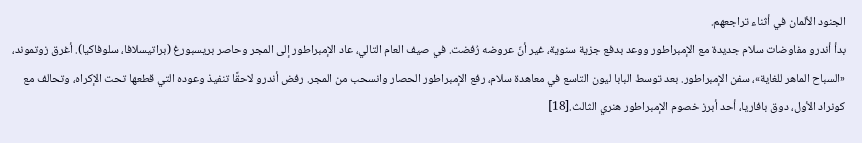الجنود الألمان في أثناء تراجعهم.
بدأ أندرو مفاوضات سلام جديدة مع الإمبراطور ووعد بدفع جزية سنوية، غير أنّ عروضه رُفضت. في صيف العام التالي، عاد الإمبراطور إلى المجر وحاصر بريسبورغ (براتيسلافا، سلوفاكيا). أغرق زوتموند، «السباح الماهر للغاية»، سفن الإمبراطور. بعد توسط البابا ليون التاسع في معاهدة سلام، رفع الإمبراطور الحصار وانسحب من المجر. رفض أندرو لاحقًا تنفيذ وعوده التي قطعها تحت الإكراه، وتحالف مع كونراد الأول، دوق بافاريا، أحد أبرز خصوم الإمبراطور هنري الثالث.[18]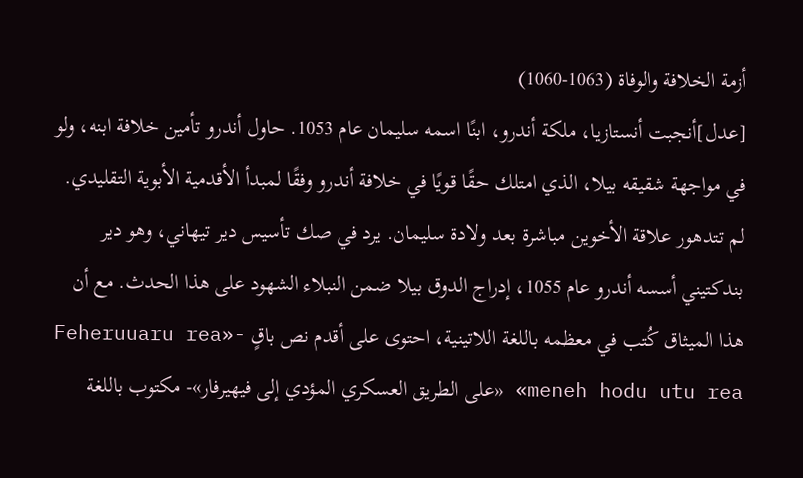أزمة الخلافة والوفاة (1063-1060)
[عدل]أنجبت أنستازيا، ملكة أندرو، ابنًا اسمه سليمان عام 1053. حاول أندرو تأمين خلافة ابنه، ولو في مواجهة شقيقه بيلا، الذي امتلك حقًا قويًا في خلافة أندرو وفقًا لمبدأ الأقدمية الأبوية التقليدي.
لم تتدهور علاقة الأخوين مباشرة بعد ولادة سليمان. يرد في صك تأسيس دير تيهاني، وهو دير بندكتيني أسسه أندرو عام 1055، إدراج الدوق بيلا ضمن النبلاء الشهود على هذا الحدث. مع أن هذا الميثاق كُتب في معظمه باللغة اللاتينية، احتوى على أقدم نص باقٍ -«Feheruuaru rea meneh hodu utu rea» «على الطريق العسكري المؤدي إلى فيهيرفار»- مكتوب باللغة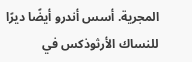المجرية. أسس أندرو أيضًا ديرًا للنساك الأرثوذكس في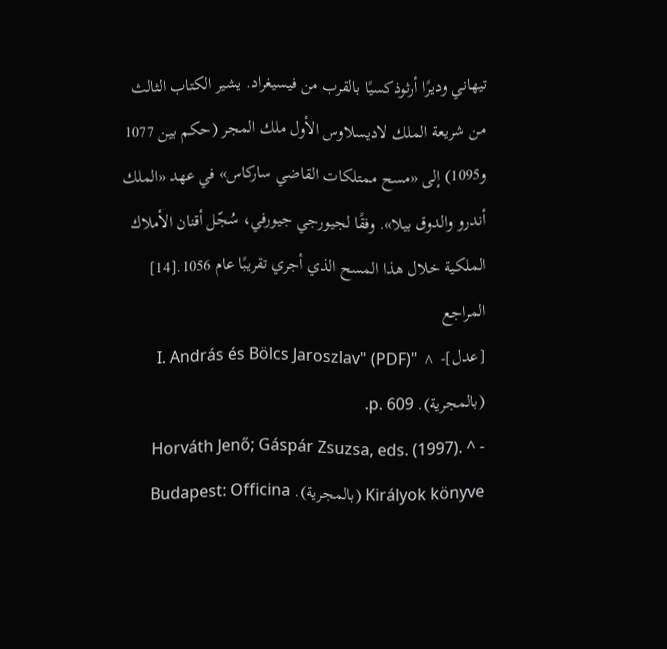تيهاني وديرًا أرثوذكسيًا بالقرب من فيسيغراد. يشير الكتاب الثالث من شريعة الملك لاديسلاوس الأول ملك المجر (حكم بين 1077 و1095) إلى «مسح ممتلكات القاضي ساركاس» في عهد «الملك أندرو والدوق بيلا». وفقًا لجيورجي جيورفي، سُجّل أقنان الأملاك الملكية خلال هذا المسح الذي أجري تقريبًا عام 1056.[14]
المراجع
[عدل]- ^ "I. András és Bölcs Jaroszlav" (PDF) (بالمجرية). p. 609.
- ^ Horváth Jenő; Gáspár Zsuzsa, eds. (1997). Királyok könyve (بالمجرية). Budapest: Officina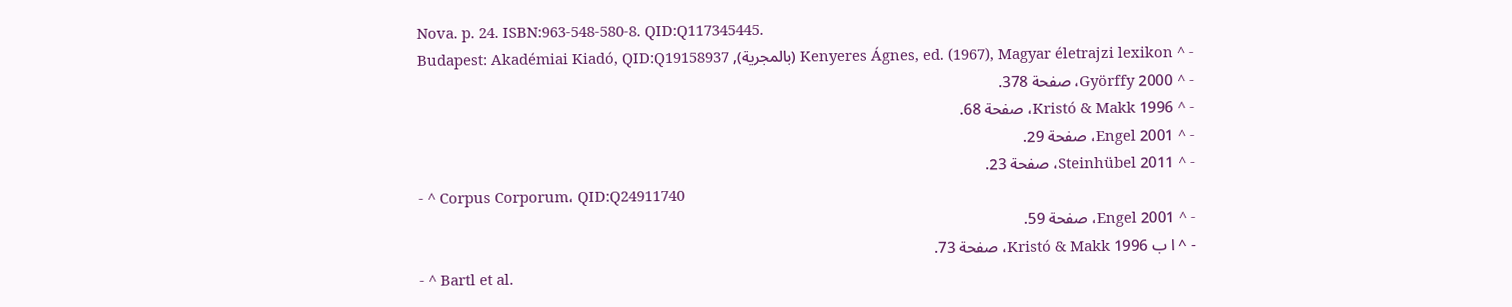Nova. p. 24. ISBN:963-548-580-8. QID:Q117345445.
- ^ Kenyeres Ágnes, ed. (1967), Magyar életrajzi lexikon (بالمجرية), Budapest: Akadémiai Kiadó, QID:Q19158937
- ^ Györffy 2000، صفحة 378.
- ^ Kristó & Makk 1996، صفحة 68.
- ^ Engel 2001، صفحة 29.
- ^ Steinhübel 2011، صفحة 23.
- ^ Corpus Corporum، QID:Q24911740
- ^ Engel 2001، صفحة 59.
- ^ ا ب Kristó & Makk 1996، صفحة 73.
- ^ Bartl et al.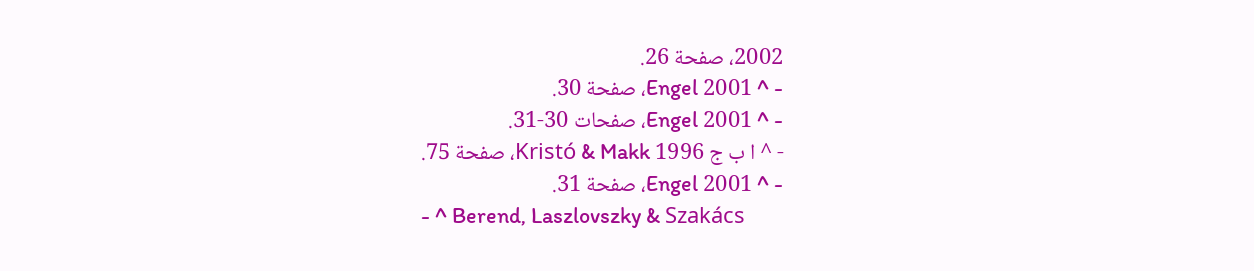2002، صفحة 26.
- ^ Engel 2001، صفحة 30.
- ^ Engel 2001، صفحات 30-31.
- ^ ا ب ج Kristó & Makk 1996، صفحة 75.
- ^ Engel 2001، صفحة 31.
- ^ Berend, Laszlovszky & Szakács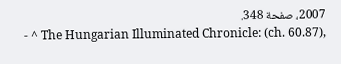2007، صفحة 348.
- ^ The Hungarian Illuminated Chronicle: (ch. 60.87),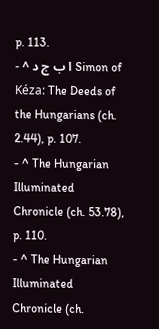p. 113.
- ^ ا ب ج د Simon of Kéza: The Deeds of the Hungarians (ch. 2.44), p. 107.
- ^ The Hungarian Illuminated Chronicle (ch. 53.78), p. 110.
- ^ The Hungarian Illuminated Chronicle (ch.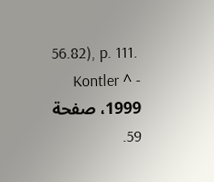56.82), p. 111.
- ^ Kontler 1999، صفحة 59.